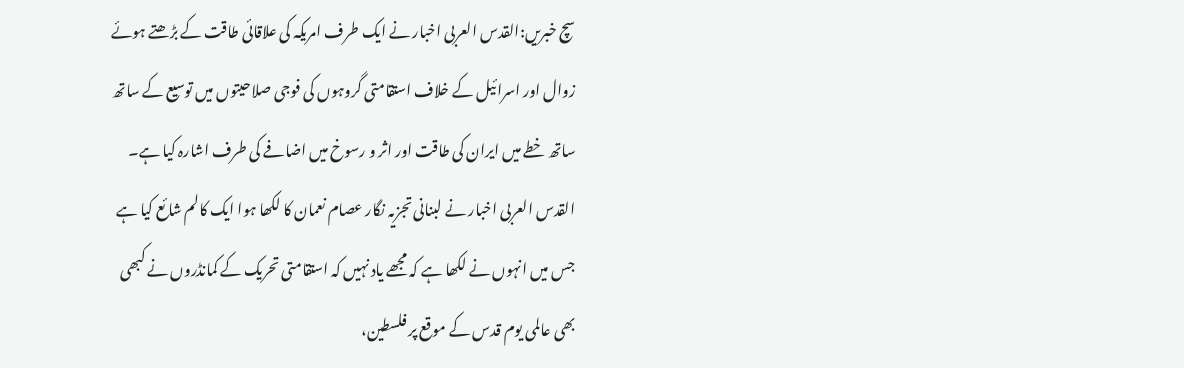سچ خبریں:القدس العربی اخبار نے ایک طرف امریکہ کی علاقائی طاقت کے بڑھتے ہوئے زوال اور اسرائیل کے خلاف استقامتی گروہوں کی فوجی صلاحیتوں میں توسیع کے ساتھ ساتھ خطے میں ایران کی طاقت اور اثر و رسوخ میں اضافے کی طرف اشارہ کیا ہے۔
القدس العربی اخبار نے لبنانی تجزیہ نگار عصام نعمان کا لکھا ہوا ایک کالم شائع کیا ہے جس میں انہوں نے لکھا ہے کہ مجھے یاد نہیں کہ استقامتی تحریک کے کمانڈروں نے کبھی بھی عالمی یوم قدس کے موقع پر فلسطین،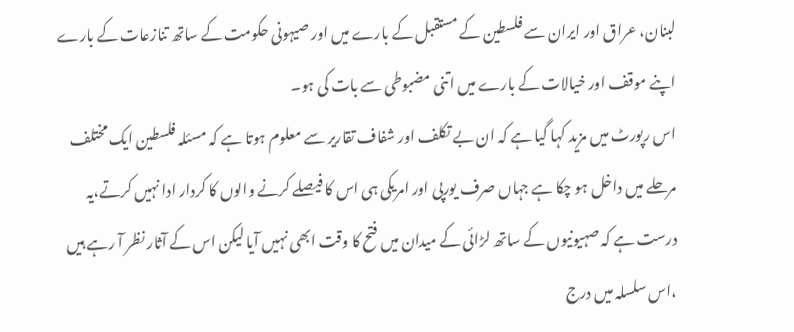لبنان، عراق اور ایران سے فلسطین کے مستقبل کے بارے میں اور صیہونی حکومت کے ساتھ تنازعات کے بارے اپنے موقف اور خیالات کے بارے میں اتنی مضبوطی سے بات کی ہو۔
اس رپورٹ میں مزید کہا گیا ہے کہ ان بے تکلف اور شفاف تقاریر سے معلوم ہوتا ہے کہ مسئلہ فلسطین ایک مختلف مرحلے میں داخل ہو چکا ہے جہاں صرف یورپی اور امریکی ہی اس کا فیصلے کرنے والوں کا کردار ادا نہیں کرتے،یہ درست ہے کہ صہیونیوں کے ساتھ لڑائی کے میدان میں فتح کا وقت ابھی نہیں آیا لیکن اس کے آثار نظر آ رہے ہیں ،اس سلسلہ میں درج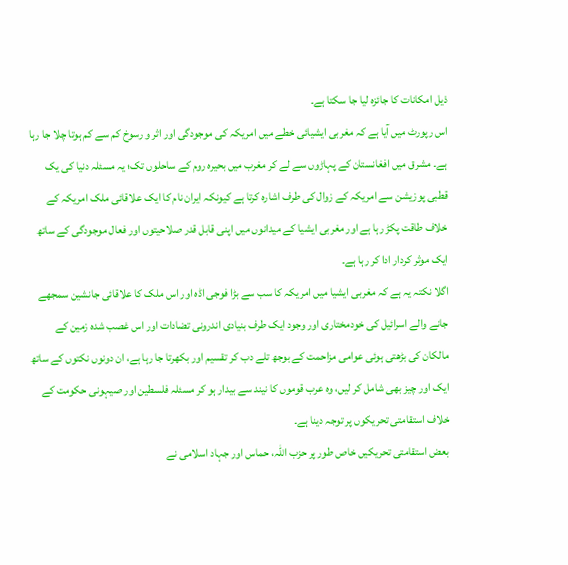ذیل امکانات کا جائزہ لیا جا سکتا ہے۔
اس رپورٹ میں آیا ہے کہ مغربی ایشیائی خطے میں امریکہ کی موجودگی اور اثر و رسوخ کم سے کم ہوتا چلا جا رہا ہے۔ مشرق میں افغانستان کے پہاڑوں سے لے کر مغرب میں بحیرہ روم کے ساحلوں تک؛ یہ مسئلہ دنیا کی یک قطبی پوزیشن سے امریکہ کے زوال کی طرف اشارہ کرتا ہے کیونکہ ایران نام کا ایک علاقائی ملک امریکہ کے خلاف طاقت پکڑ رہا ہے اور مغربی ایشیا کے میدانوں میں اپنی قابل قدر صلاحیتوں اور فعال موجودگی کے ساتھ ایک موثر کردار ادا کر رہا ہے۔
اگلا نکتہ یہ ہے کہ مغربی ایشیا میں امریکہ کا سب سے بڑا فوجی اڈہ اور اس ملک کا علاقائی جانشین سمجھے جانے والے اسرائیل کی خودمختاری اور وجود ایک طرف بنیادی اندرونی تضادات اور اس غصب شدہ زمین کے مالکان کی بڑھتی ہوئی عوامی مزاحمت کے بوجھ تلے دب کر تقسیم اور بکھرتا جا رہا ہے، ان دونوں نکتوں کے ساتھ ایک اور چیز بھی شامل کر لیں، وہ عرب قوموں کا نیند سے بیدار ہو کر مسئلہ فلسطین اور صیہونی حکومت کے خلاف استقامتی تحریکوں پر توجہ دینا ہے۔
بعض استقامتی تحریکیں خاص طور پر حزب اللہ، حماس اور جہاد اسلامی نے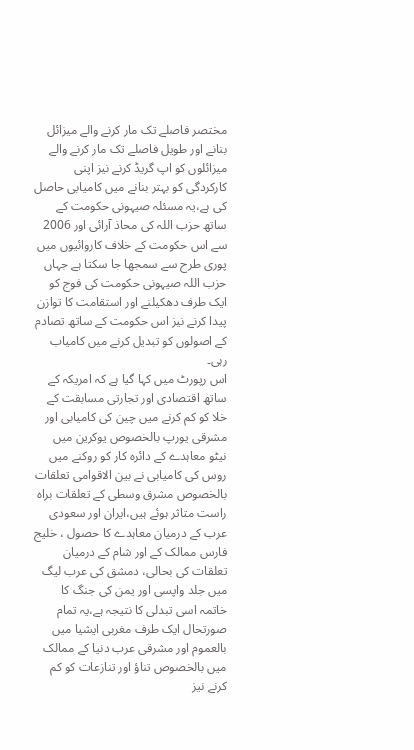مختصر فاصلے تک مار کرنے والے میزائل بنانے اور طویل فاصلے تک مار کرنے والے میزائلوں کو اپ گریڈ کرنے نیز اپنی کارکردگی کو بہتر بنانے میں کامیابی حاصل کی ہے،یہ مسئلہ صیہونی حکومت کے ساتھ حزب اللہ کی محاذ آرائی اور 2006 سے اس حکومت کے خلاف کاروائیوں میں پوری طرح سے سمجھا جا سکتا ہے جہاں حزب اللہ صیہونی حکومت کی فوج کو ایک طرف دھکیلنے اور استقامت کا توازن پیدا کرنے نیز اس حکومت کے ساتھ تصادم کے اصولوں کو تبدیل کرنے میں کامیاب رہی۔
اس رپورٹ میں کہا گیا ہے کہ امریکہ کے ساتھ اقتصادی اور تجارتی مسابقت کے خلا کو کم کرنے میں چین کی کامیابی اور مشرقی یورپ بالخصوص یوکرین میں نیٹو معاہدے کے دائرہ کار کو روکنے میں روس کی کامیابی نے بین الاقوامی تعلقات بالخصوص مشرق وسطی کے تعلقات براہ راست متاثر ہوئے ہیں،ایران اور سعودی عرب کے درمیان معاہدے کا حصول ، خلیج فارس ممالک کے اور شام کے درمیان تعلقات کی بحالی، دمشق کی عرب لیگ میں جلد واپسی اور یمن کی جنگ کا خاتمہ اسی تبدلی کا نتیجہ ہے،یہ تمام صورتحال ایک طرف مغربی ایشیا میں بالعموم اور مشرقی عرب دنیا کے ممالک میں بالخصوص تناؤ اور تنازعات کو کم کرنے نیز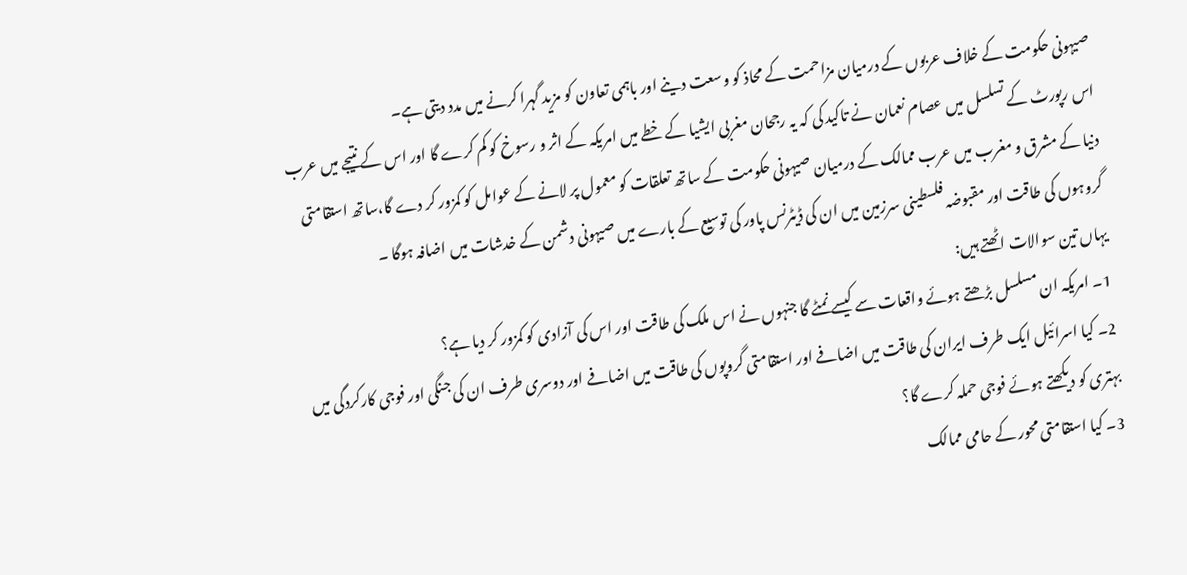صیہونی حکومت کے خلاف عربوں کے درمیان مزاحمت کے محاذ کو وسعت دینے اور باہمی تعاون کو مزید گہرا کرنے میں مدد دیتی ہے۔
اس رپورٹ کے تسلسل میں عصام نعمان نے تاکید کی کہ یہ رجحان مغربی ایشیا کے خطے میں امریکہ کے اثر و رسوخ کو کم کرے گا اور اس کے نتیجے میں عرب دنیا کے مشرق و مغرب میں عرب ممالک کے درمیان صیہونی حکومت کے ساتھ تعلقات کو معمول پر لانے کے عوامل کو کمزور کر دے گا،ساتھ استقامتی گروہوں کی طاقت اور مقبوضہ فلسطینی سرزمین میں ان کی ڈیٹرنس پاور کی توسیع کے بارے میں صیہونی دشمن کے خدشات میں اضافہ ہوگا ۔
یہاں تین سوالات اٹھتے ہیں:
1۔ امریکہ ان مسلسل بڑھتے ہوئے واقعات سے کیسے نمٹے گا جنہوں نے اس ملک کی طاقت اور اس کی آزادی کو کمزور کر دیا ہے؟
2۔ کیا اسرائیل ایک طرف ایران کی طاقت میں اضافے اور استقامتی گروپوں کی طاقت میں اضافے اور دوسری طرف ان کی جنگی اور فوجی کارکردگی میں بہتری کو دیکھتے ہوئے فوجی حملہ کرے گا؟
3۔ کیا استقامتی محور کے حامی ممالک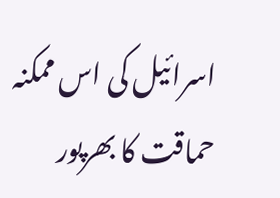اسرائیل کی اس ممکنہ حماقت کا بھرپور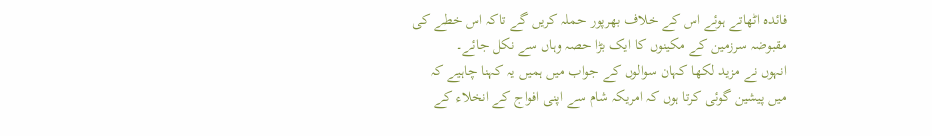فائدہ اٹھاتے ہوئے اس کے خلاف بھرپور حملہ کریں گے تاکہ اس خطے کی مقبوضہ سرزمین کے مکینوں کا ایک بڑا حصہ وہاں سے نکل جائے۔
انہوں نے مزید لکھا کہان سوالوں کے جواب میں ہمیں یہ کہنا چاہیے کہ میں پیشین گوئی کرتا ہوں کہ امریکہ شام سے اپنی افواج کے انخلاء کے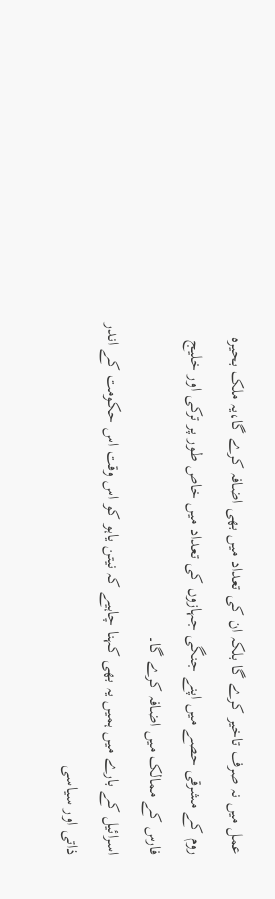عمل میں نہ صرف تاخیر کرے گا بلکہ ان کی تعداد میں بھی اضافہ کرے گا،یہ ملک بحیرہ روم کے مشرقی حصے میں اپنے جنگی جہازوں کی تعداد میں خاص طور پر ترکی اور خلیج فارس کے ممالک میں اضافہ کرے گا۔
اسرائیل کے بارے میں ہمیں یہ بھی کہنا چاہیے کہ نیتن یاہو کو اس وقت اس حکومت کے اندر ذاتی اور سیاسی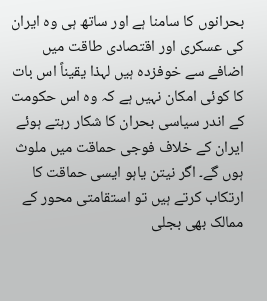بحرانوں کا سامنا ہے اور ساتھ ہی وہ ایران کی عسکری اور اقتصادی طاقت میں اضافے سے خوفزدہ ہیں لہذا یقیناً اس بات کا کوئی امکان نہیں ہے کہ وہ اس حکومت کے اندر سیاسی بحران کا شکار رہتے ہوئے ایران کے خلاف فوجی حماقت میں ملوث ہوں گے۔ اگر نیتن یاہو ایسی حماقت کا ارتکاب کرتے ہیں تو استقامتی محور کے ممالک بھی بجلی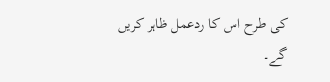کی طرح اس کا ردعمل ظاہر کریں گے۔